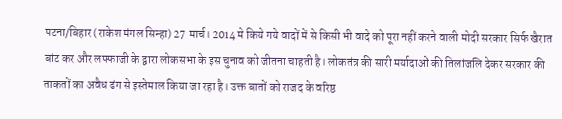पटना/बिहार (राकेश मंगल सिन्हा) 27 मार्च। 2014 मे किये गये वादों में से किसी भी वादे को पूरा नहीं करने वाली मोदी सरकार सिर्फ खैरात बांट कर और लफ्फाजी के द्वारा लोकसभा के इस चुनाव को जीतना चाहती है। लोकतंत्र की सारी मर्यादाओं की तिलांजलि देकर सरकार की ताकतों का अवैध ढंग से इस्तेमाल किया जा रहा है। उक्त बातों को राजद के वरिष्ठ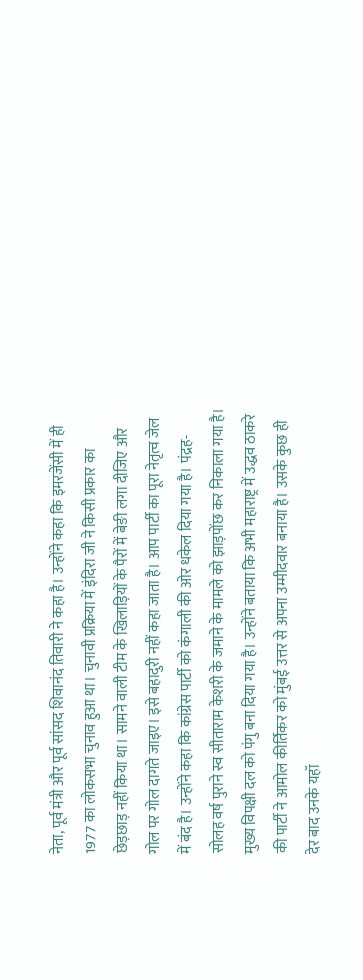नेता, पूर्व मंत्री और पूर्व सांसद शिवानंद तिवारी ने कहा है। उन्होंने कहा कि इमरजेंसी में ही 1977 का लोकसभा चुनाव हुआ था। चुनावी प्रक्रिया में इंदिरा जी ने किसी प्रकार का छेड़छाड़ नहीं किया था। सामने वाली टीम के खिलाड़ियों के पैरों में बेङी लगा दीजिए और गोल पर गोल दागते जाइए। इसे बहादुरी नहीं कहा जाता है। आप पार्टी का पूरा नेतृत्व जेल में बंद है। उन्होंने कहा कि कांग्रेस पार्टी को कंगाली की ओर धकेल दिया गया है। पंद्रह-सोलह वर्ष पुराने स्व सीताराम केशरी के जमाने के मामले को झाड़पोंछ कर निकाला गया है। मुख्य विपक्षी दल को पंगु बना दिया गया है। उन्होंने बताया कि अभी महाराष्ट्र में उद्धव ठाकरे की पार्टी ने आमोल कीर्तिकर को मुंबई उत्तर से अपना उम्मीदवार बनाया है। उसके कुछ ही देर बाद उनके यहॉ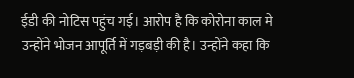ईडी की नोटिस पहुंच गई। आरोप है कि कोरोना काल मे उन्होंने भोजन आपूर्ति में गड़बड़ी की है। उन्होंने कहा कि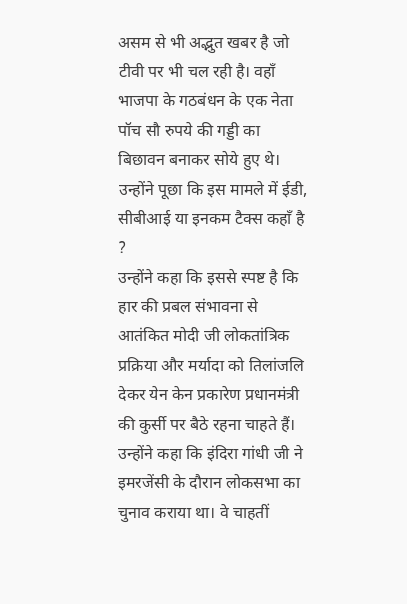असम से भी अद्भुत खबर है जो टीवी पर भी चल रही है। वहाँ भाजपा के गठबंधन के एक नेता पॉच सौ रुपये की गड्डी का बिछावन बनाकर सोये हुए थे। उन्होंने पूछा कि इस मामले में ईडी, सीबीआई या इनकम टैक्स कहाँ है ?
उन्होंने कहा कि इससे स्पष्ट है कि हार की प्रबल संभावना से आतंकित मोदी जी लोकतांत्रिक प्रक्रिया और मर्यादा को तिलांजलि देकर येन केन प्रकारेण प्रधानमंत्री की कुर्सी पर बैठे रहना चाहते हैं। उन्होंने कहा कि इंदिरा गांधी जी ने इमरजेंसी के दौरान लोकसभा का चुनाव कराया था। वे चाहतीं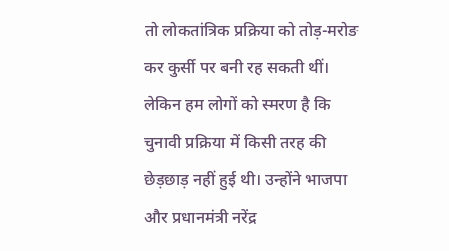तो लोकतांत्रिक प्रक्रिया को तोड़-मरोङ कर कुर्सी पर बनी रह सकती थीं। लेकिन हम लोगों को स्मरण है कि चुनावी प्रक्रिया में किसी तरह की छेड़छाड़ नहीं हुई थी। उन्होंने भाजपा और प्रधानमंत्री नरेंद्र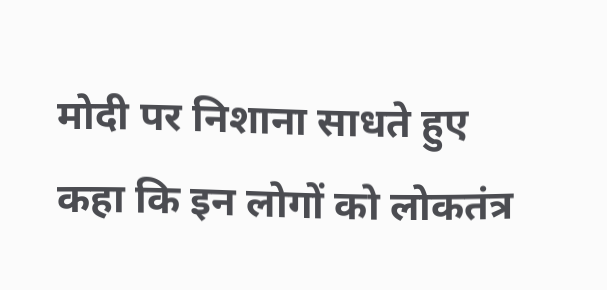मोदी पर निशाना साधते हुए कहा कि इन लोगों को लोकतंत्र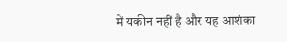में यकीन नहीं है और यह आशंका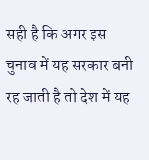सही है कि अगर इस चुनाव में यह सरकार बनी रह जाती है तो देश में यह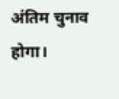अंतिम चुनाव होगा।